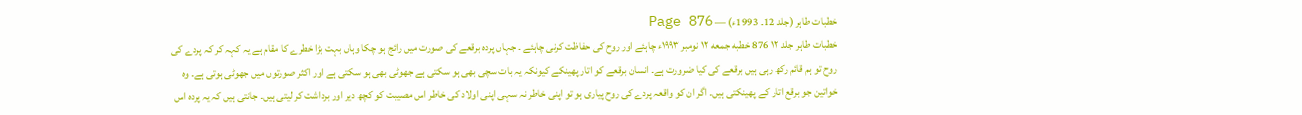خطبات طاہر (جلد 12۔ 1993ء) — Page 876
خطبات طاہر جلد ۱۲ 876 خطبه جمعه ۱۲ نومبر ۱۹۹۳ء چاہئے اور روح کی حفاظت کرنی چاہئے ۔ جہاں پردہ برقعے کی صورت میں رائج ہو چکا وہاں بہت بڑا خطرے کا مقام ہے یہ کہہ کر کہ پردے کی روح تو ہم قائم رکھ رہی ہیں برقعے کی کیا ضرورت ہے۔ انسان برقعے کو اتار پھینکے کیونکہ یہ بات سچی بھی ہو سکتی ہے جھوٹی بھی ہو سکتی ہے اور اکثر صورتوں میں جھوٹی ہوتی ہے۔ وہ خواتین جو برقع اتار کے پھینکتی ہیں۔ اگر ان کو واقعہ پردے کی روح پیاری ہو تو اپنی خاطر نہ سہی اپنی اولاد کی خاطر اس مصیبت کو کچھ دیر اور برداشت کر لیتی ہیں۔ جانتی ہیں کہ یہ پردہ اس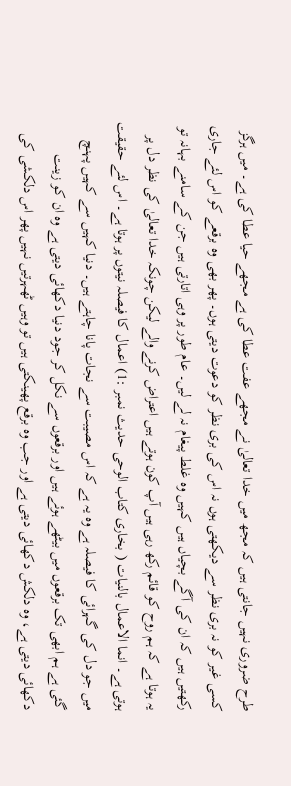طرح ضروری نہیں جانتی ہیں کہ مجھ میں خدا تعالیٰ نے مجھے عفت عطا کی ہے مجھے حیا عطا کی ہے۔ میں ہرگز کسی غیر کو نہ بری نظر سے دیکھتی ہوں نہ اس کی بری نظر کو دعوت دیتی ہوں۔ پھر بھی وہ برقعے کو اس لئے جاری رکھتیں ہیں کہ ان کی آگے بچیاں ہیں کہیں وہ غلط پیغام نہ لے لیں۔ عام طور پر وہی اتارتی ہیں جن کے سامنے بہانہ تو یہ ہوتا ہے کہ ہم روح کو قائم رکھ رہی ہیں آپ کون ہوتے ہیں اعتراض کرنے والے لیکن چونکہ خدا تعالیٰ کی نظر دل پر ہوتی ہے۔ انما الاعمال بالنيات ( بخاری کتاب الوحی حدیث نمبر :1) اعمال کا فیصلہ نیتوں پر ہوتا ہے۔ اس لئے حقیقت میں جو دل کی گہرائی کا فیصلہ ہے وہ یہ ہے کہ اس مصیبت سے نجات پانا چاہتے ہیں۔ دنیا کہیں سے کہیں پہنچ گئی ہے ہم ابھی تک برقعوں میں بیٹھے ہوئے ہیں اور برقعوں سے نکل کر جود دنیا دکھائی دیتی ہے وہ ان کو زینت دکھائی دیتی ہے، وہ دلکش دکھائی دیتی ہے اور جب وہ برقع پھینکتی ہیں تو وہیں ٹھہرتیں نہیں پھر اس دلکشی کی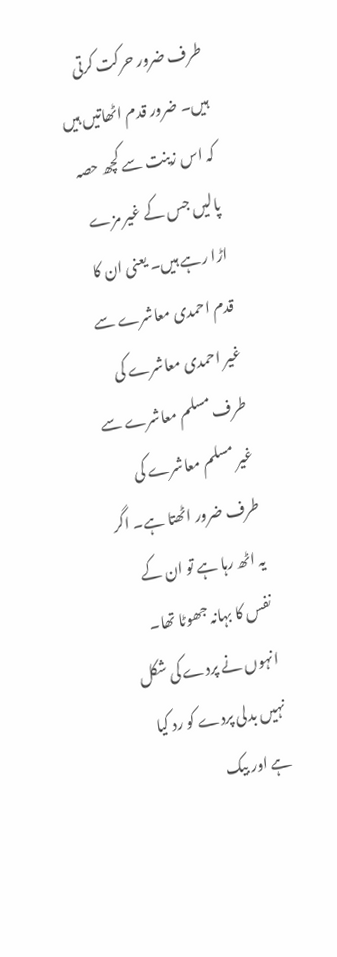طرف ضرور حرکت کرتی ہیں۔ ضرور قدم اٹھاتیں ہیں کہ اس زینت سے کچھ حصہ پالیں جس کے غیر مزے اڑا رہے ہیں۔ یعنی ان کا قدم احمدی معاشرے سے غیر احمدی معاشرے کی طرف مسلم معاشرے سے غیر مسلم معاشرے کی طرف ضرور اٹھتا ہے۔ اگر یہ اٹھ رہا ہے تو ان کے نفس کا بہانہ جھوٹا تھا۔ انہوں نے پردے کی شکل نہیں بدلی پردے کو رد کیا ہے اور بیک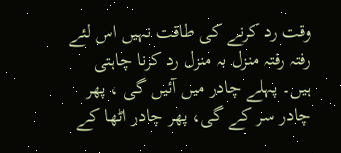وقت رد کرنے کی طاقت نہیں اس لئے رفتہ رفتہ منزل بہ منزل رد کرنا چاہتی ہیں۔ پہلے چادر میں آئیں گی ، پھر چادر سر کے گی، پھر چادر اٹھا کے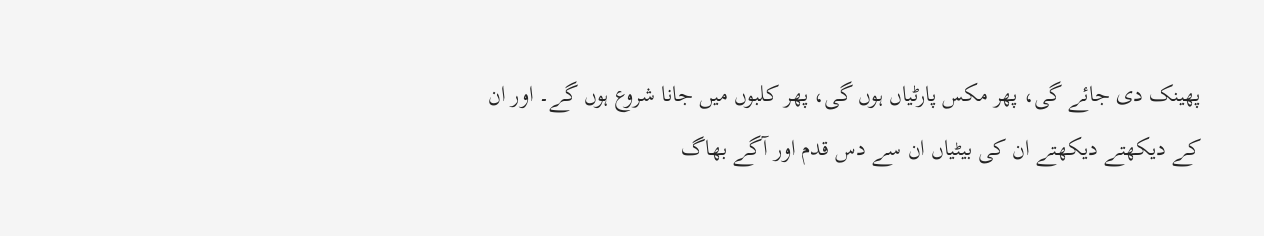پھینک دی جائے گی، پھر مکس پارٹیاں ہوں گی، پھر کلبوں میں جانا شروع ہوں گے۔ اور ان کے دیکھتے دیکھتے ان کی بیٹیاں ان سے دس قدم اور آگے بھاگ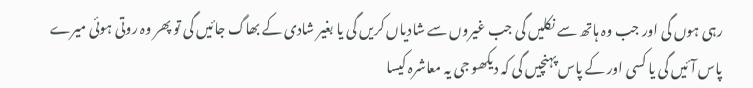رہی ہوں گی اور جب وہ ہاتھ سے نکلیں گی جب غیروں سے شادیاں کریں گی یا بغیر شادی کے بھاگ جائیں گی تو پھر وہ روتی ہوئی میرے پاس آئیں گی یا کسی اور کے پاس پہنچیں گی کہ دیکھو جی یہ معاشرہ کیسا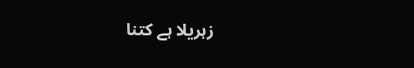زہریلا ہے کتنا